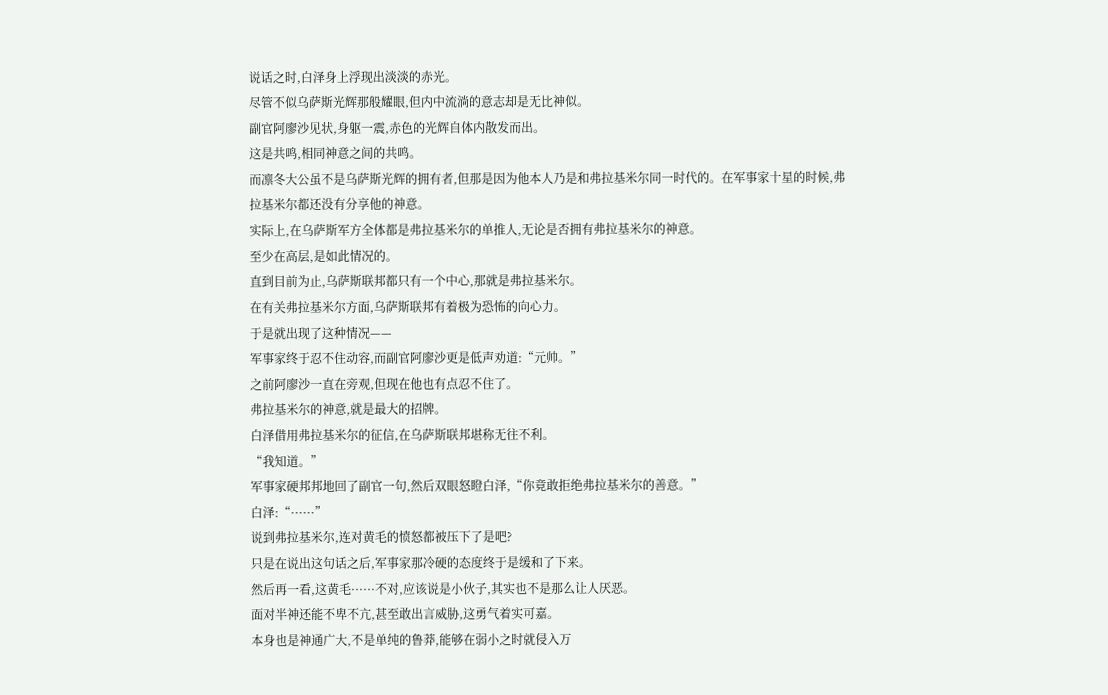说话之时,白泽身上浮现出淡淡的赤光。
尽管不似乌萨斯光辉那般耀眼,但内中流淌的意志却是无比神似。
副官阿廖沙见状,身躯一震,赤色的光辉自体内散发而出。
这是共鸣,相同神意之间的共鸣。
而凛冬大公虽不是乌萨斯光辉的拥有者,但那是因为他本人乃是和弗拉基米尔同一时代的。在军事家十星的时候,弗拉基米尔都还没有分享他的神意。
实际上,在乌萨斯军方全体都是弗拉基米尔的单推人,无论是否拥有弗拉基米尔的神意。
至少在高层,是如此情况的。
直到目前为止,乌萨斯联邦都只有一个中心,那就是弗拉基米尔。
在有关弗拉基米尔方面,乌萨斯联邦有着极为恐怖的向心力。
于是就出现了这种情况——
军事家终于忍不住动容,而副官阿廖沙更是低声劝道:“元帅。”
之前阿廖沙一直在旁观,但现在他也有点忍不住了。
弗拉基米尔的神意,就是最大的招牌。
白泽借用弗拉基米尔的征信,在乌萨斯联邦堪称无往不利。
“我知道。”
军事家硬邦邦地回了副官一句,然后双眼怒瞪白泽,“你竟敢拒绝弗拉基米尔的善意。”
白泽:“······”
说到弗拉基米尔,连对黄毛的愤怒都被压下了是吧?
只是在说出这句话之后,军事家那冷硬的态度终于是缓和了下来。
然后再一看,这黄毛······不对,应该说是小伙子,其实也不是那么让人厌恶。
面对半神还能不卑不亢,甚至敢出言威胁,这勇气着实可嘉。
本身也是神通广大,不是单纯的鲁莽,能够在弱小之时就侵入万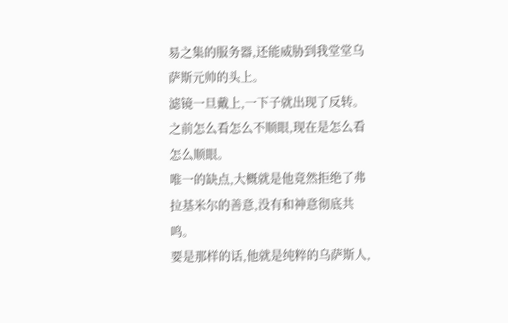易之集的服务器,还能威胁到我堂堂乌萨斯元帅的头上。
滤镜一旦戴上,一下子就出现了反转。
之前怎么看怎么不顺眼,现在是怎么看怎么顺眼。
唯一的缺点,大概就是他竟然拒绝了弗拉基米尔的善意,没有和神意彻底共鸣。
要是那样的话,他就是纯粹的乌萨斯人,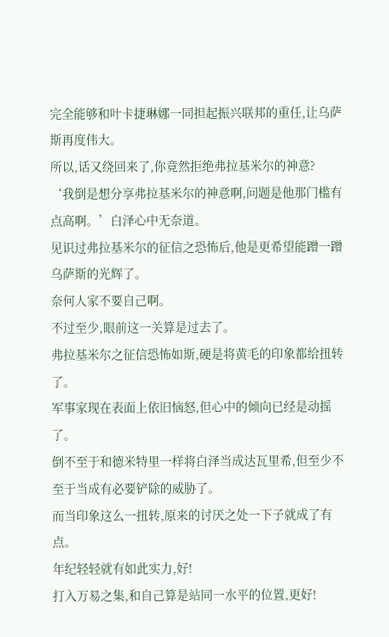完全能够和叶卡捷琳娜一同担起振兴联邦的重任,让乌萨斯再度伟大。
所以,话又绕回来了,你竟然拒绝弗拉基米尔的神意?
‘我倒是想分享弗拉基米尔的神意啊,问题是他那门槛有点高啊。’白泽心中无奈道。
见识过弗拉基米尔的征信之恐怖后,他是更希望能蹭一蹭乌萨斯的光辉了。
奈何人家不要自己啊。
不过至少,眼前这一关算是过去了。
弗拉基米尔之征信恐怖如斯,硬是将黄毛的印象都给扭转了。
军事家现在表面上依旧恼怒,但心中的倾向已经是动摇了。
倒不至于和德米特里一样将白泽当成达瓦里希,但至少不至于当成有必要铲除的威胁了。
而当印象这么一扭转,原来的讨厌之处一下子就成了有点。
年纪轻轻就有如此实力,好!
打入万易之集,和自己算是站同一水平的位置,更好!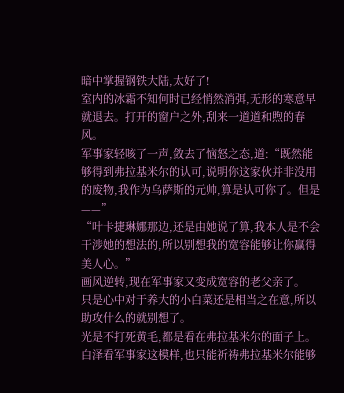暗中掌握钢铁大陆,太好了!
室内的冰霜不知何时已经悄然消弭,无形的寒意早就退去。打开的窗户之外,刮来一道道和煦的春风。
军事家轻咳了一声,敛去了恼怒之态,道:“既然能够得到弗拉基米尔的认可,说明你这家伙并非没用的废物,我作为乌萨斯的元帅,算是认可你了。但是——”
“叶卡捷琳娜那边,还是由她说了算,我本人是不会干涉她的想法的,所以别想我的宽容能够让你赢得美人心。”
画风逆转,现在军事家又变成宽容的老父亲了。
只是心中对于养大的小白菜还是相当之在意,所以助攻什么的就别想了。
光是不打死黄毛,都是看在弗拉基米尔的面子上。
白泽看军事家这模样,也只能祈祷弗拉基米尔能够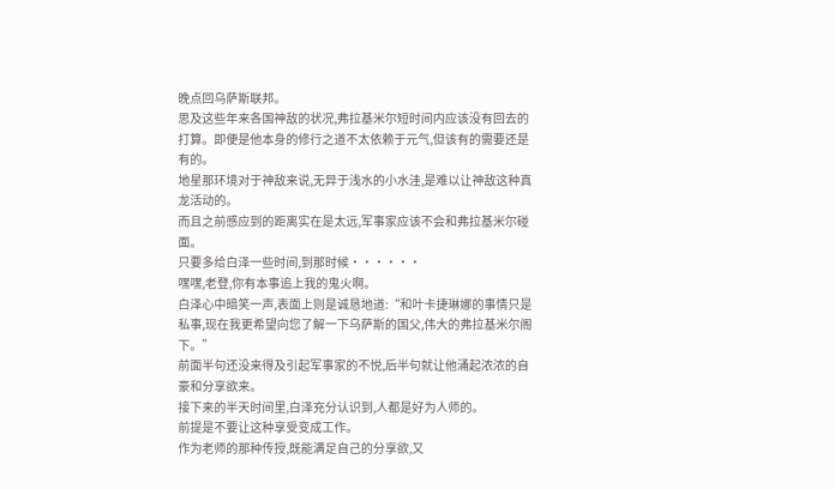晚点回乌萨斯联邦。
思及这些年来各国神敌的状况,弗拉基米尔短时间内应该没有回去的打算。即便是他本身的修行之道不太依赖于元气,但该有的需要还是有的。
地星那环境对于神敌来说,无异于浅水的小水洼,是难以让神敌这种真龙活动的。
而且之前感应到的距离实在是太远,军事家应该不会和弗拉基米尔碰面。
只要多给白泽一些时间,到那时候······
嘿嘿,老登,你有本事追上我的鬼火啊。
白泽心中暗笑一声,表面上则是诚恳地道:“和叶卡捷琳娜的事情只是私事,现在我更希望向您了解一下乌萨斯的国父,伟大的弗拉基米尔阁下。”
前面半句还没来得及引起军事家的不悦,后半句就让他涌起浓浓的自豪和分享欲来。
接下来的半天时间里,白泽充分认识到,人都是好为人师的。
前提是不要让这种享受变成工作。
作为老师的那种传授,既能满足自己的分享欲,又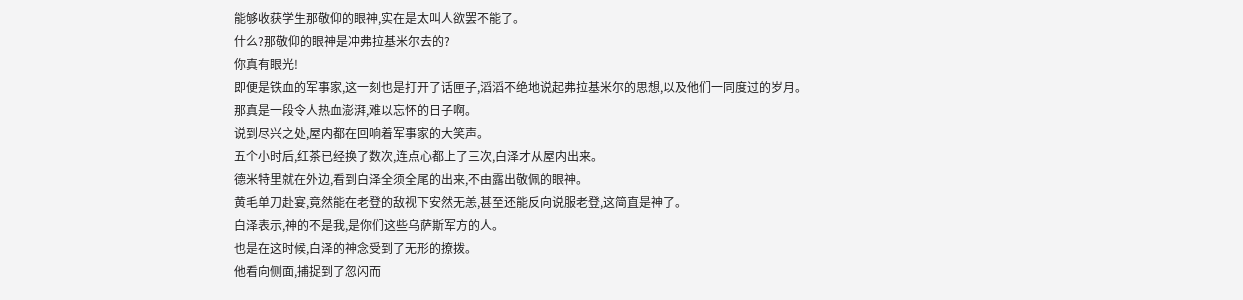能够收获学生那敬仰的眼神,实在是太叫人欲罢不能了。
什么?那敬仰的眼神是冲弗拉基米尔去的?
你真有眼光!
即便是铁血的军事家,这一刻也是打开了话匣子,滔滔不绝地说起弗拉基米尔的思想,以及他们一同度过的岁月。
那真是一段令人热血澎湃,难以忘怀的日子啊。
说到尽兴之处,屋内都在回响着军事家的大笑声。
五个小时后,红茶已经换了数次,连点心都上了三次,白泽才从屋内出来。
德米特里就在外边,看到白泽全须全尾的出来,不由露出敬佩的眼神。
黄毛单刀赴宴,竟然能在老登的敌视下安然无恙,甚至还能反向说服老登,这简直是神了。
白泽表示,神的不是我,是你们这些乌萨斯军方的人。
也是在这时候,白泽的神念受到了无形的撩拨。
他看向侧面,捕捉到了忽闪而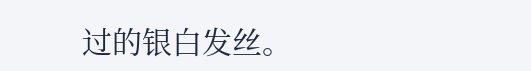过的银白发丝。